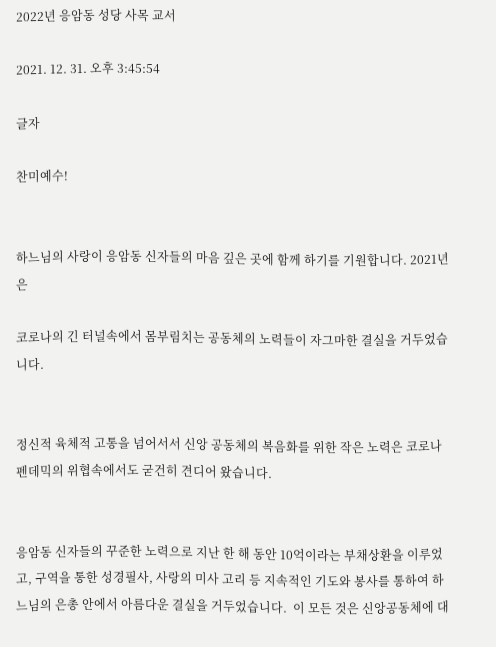2022년 응암동 성당 사목 교서

2021. 12. 31. 오후 3:45:54

글자

찬미예수!


하느님의 사랑이 응암동 신자들의 마음 깊은 곳에 함께 하기를 기원합니다. 2021년은

코로나의 긴 터널속에서 몸부림치는 공동체의 노력들이 자그마한 결실을 거두었습니다.


정신적 육체적 고통을 넘어서서 신앙 공동체의 복음화를 위한 작은 노력은 코로나 펜데믹의 위협속에서도 굳건히 견디어 왔습니다.


응암동 신자들의 꾸준한 노력으로 지난 한 해 동안 10억이라는 부채상환을 이루었고, 구역을 통한 성경필사, 사랑의 미사 고리 등 지속적인 기도와 봉사를 통하여 하느님의 은총 안에서 아름다운 결실을 거두었습니다.  이 모든 것은 신앙공동체에 대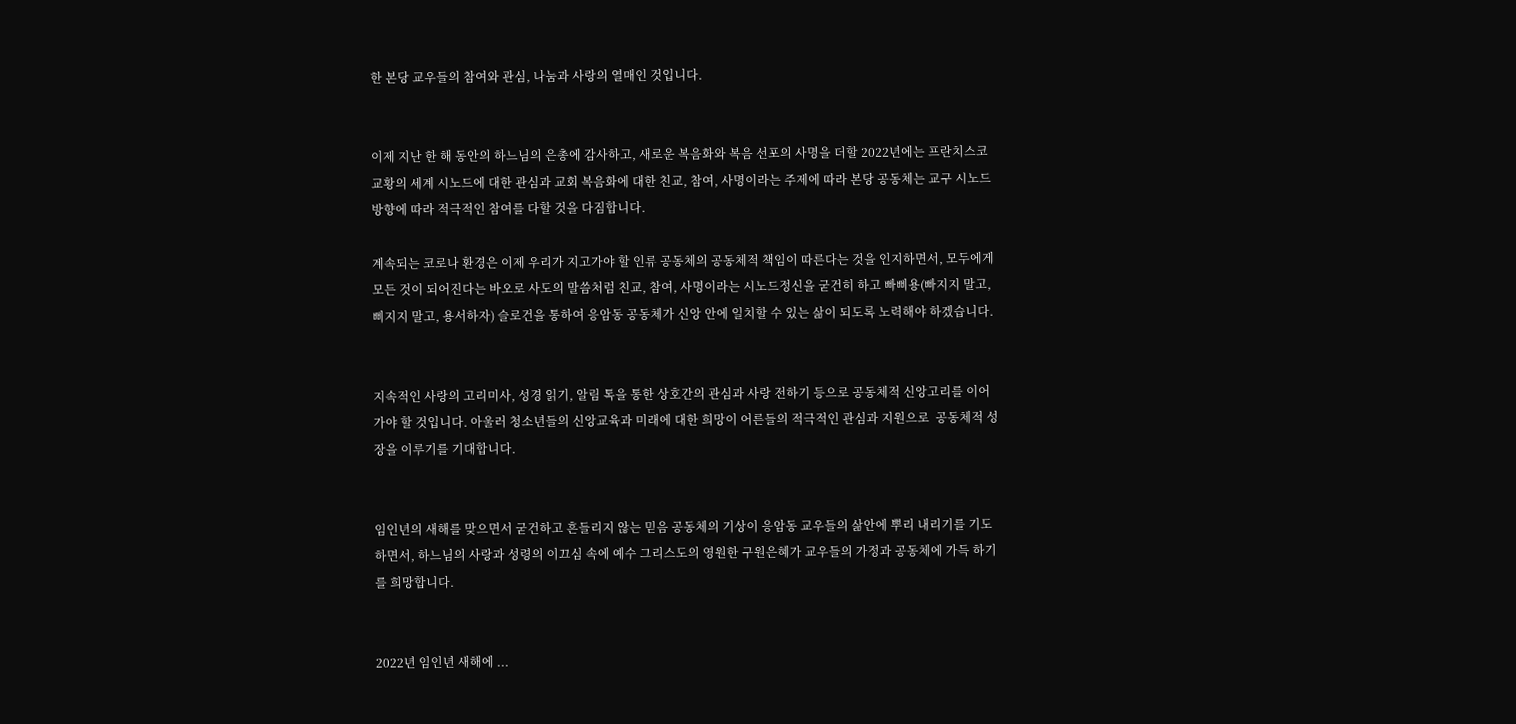한 본당 교우들의 참여와 관심, 나눔과 사랑의 열매인 것입니다.


이제 지난 한 해 동안의 하느님의 은총에 감사하고, 새로운 복음화와 복음 선포의 사명을 더할 2022년에는 프란치스코 교황의 세계 시노드에 대한 관심과 교회 복음화에 대한 친교, 참여, 사명이라는 주제에 따라 본당 공동체는 교구 시노드 방향에 따라 적극적인 참여를 다할 것을 다짐합니다.

계속되는 코로나 환경은 이제 우리가 지고가야 할 인류 공동체의 공동체적 책임이 따른다는 것을 인지하면서, 모두에게 모든 것이 되어진다는 바오로 사도의 말씀처럼 친교, 참여, 사명이라는 시노드정신을 굳건히 하고 빠삐용(빠지지 말고, 삐지지 말고, 용서하자) 슬로건을 통하여 응암동 공동체가 신앙 안에 일치할 수 있는 삶이 되도록 노력해야 하겠습니다.


지속적인 사랑의 고리미사, 성경 읽기, 알림 톡을 통한 상호간의 관심과 사랑 전하기 등으로 공동체적 신앙고리를 이어가야 할 것입니다. 아울러 청소년들의 신앙교육과 미래에 대한 희망이 어른들의 적극적인 관심과 지원으로  공동체적 성장을 이루기를 기대합니다.


임인년의 새해를 맞으면서 굳건하고 흔들리지 않는 믿음 공동체의 기상이 응암동 교우들의 삶안에 뿌리 내리기를 기도하면서, 하느님의 사랑과 성령의 이끄심 속에 예수 그리스도의 영원한 구원은혜가 교우들의 가정과 공동체에 가득 하기를 희망합니다.


2022년 임인년 새해에 ...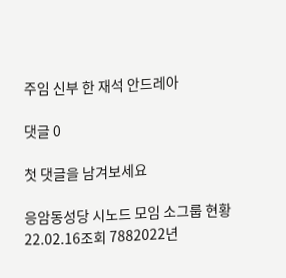주임 신부 한 재석 안드레아

댓글 0

첫 댓글을 남겨보세요

응암동성당 시노드 모임 소그룹 현황22.02.16조회 7882022년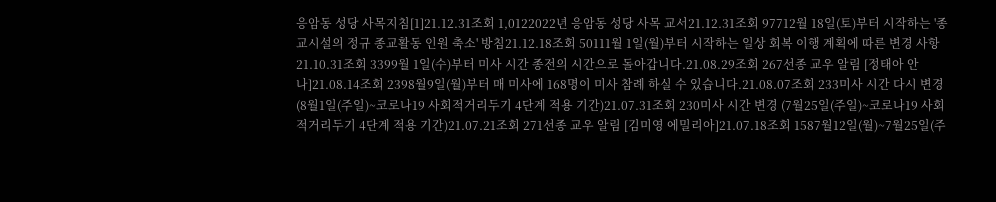응암동 성당 사목지침[1]21.12.31조회 1,0122022년 응암동 성당 사목 교서21.12.31조회 97712월 18일(토)부터 시작하는 '종교시설의 정규 종교활동 인원 축소' 방침21.12.18조회 50111월 1일(월)부터 시작하는 일상 회복 이행 계획에 따른 변경 사항21.10.31조회 3399월 1일(수)부터 미사 시간 종전의 시간으로 돌아갑니다.21.08.29조회 267선종 교우 알림 [정태아 안나]21.08.14조회 2398월9일(월)부터 매 미사에 168명이 미사 참례 하실 수 있습니다.21.08.07조회 233미사 시간 다시 변경 (8월1일(주일)~코로나19 사회적거리두기 4단계 적용 기간)21.07.31조회 230미사 시간 변경 (7월25일(주일)~코로나19 사회적거리두기 4단계 적용 기간)21.07.21조회 271선종 교우 알림 [김미영 에밀리아]21.07.18조회 1587월12일(월)~7월25일(주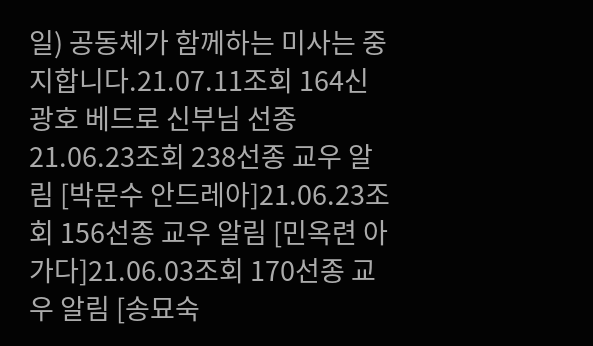일) 공동체가 함께하는 미사는 중지합니다.21.07.11조회 164신광호 베드로 신부님 선종21.06.23조회 238선종 교우 알림 [박문수 안드레아]21.06.23조회 156선종 교우 알림 [민옥련 아가다]21.06.03조회 170선종 교우 알림 [송묘숙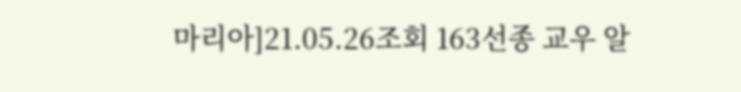마리아]21.05.26조회 163선종 교우 알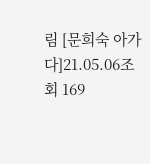림 [문희숙 아가다]21.05.06조회 169